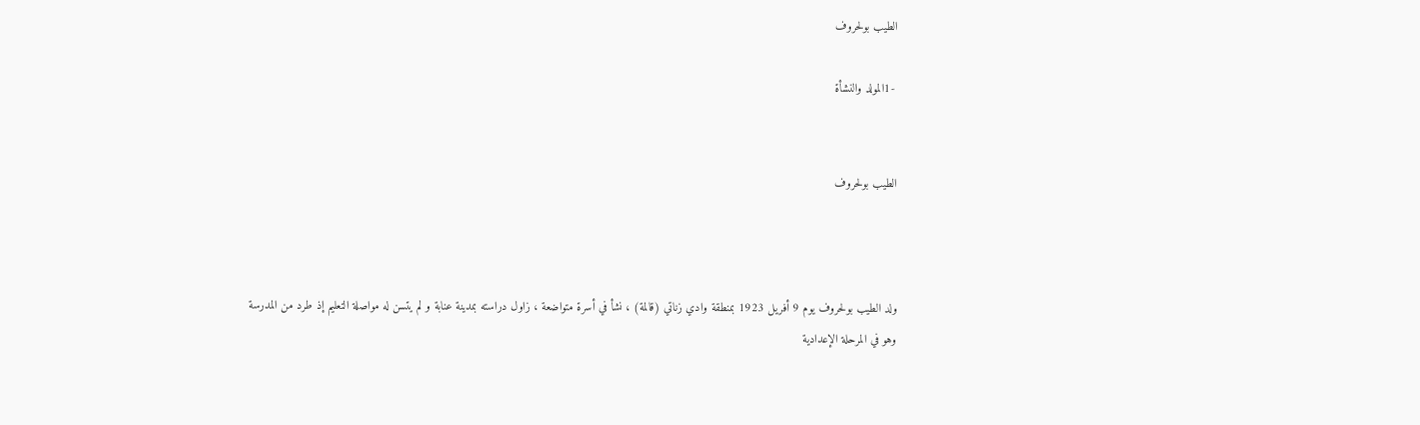الطيب بولحروف

 -1المولد والنشأة


الطيب بولحروف



ولد الطيب بولحروف يوم 9 أفريل 1923 بمنطقة وادي زناتي (قالمة) ، نشأ في أسرة متواضعة ، زاول دراسته بمدينة عنابة و لم يتسن له مواصلة التعليم إذ طرد من المدرسة وهو في المرحلة الإعدادية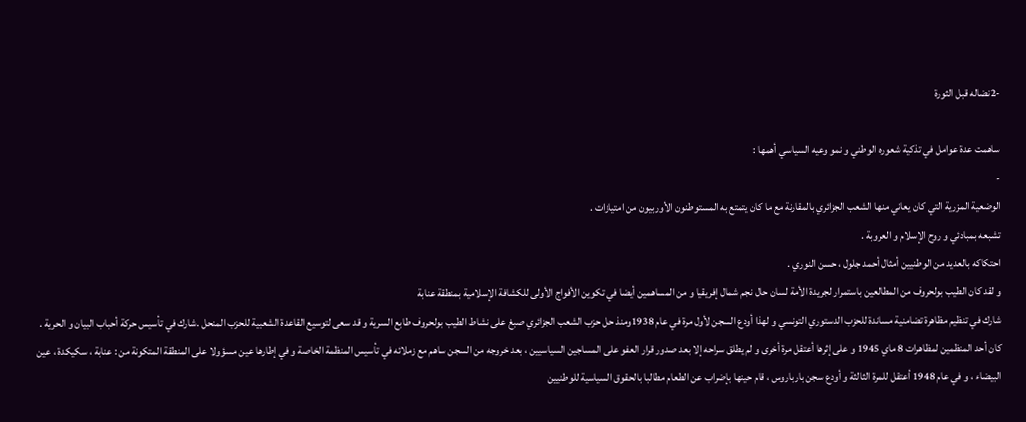-2نضاله قبل الثورة

ساهمت عدة عوامل في تذكية شعوره الوطني و نمو وعيه السياسي أهمها :
-
الوضعية المزرية التي كان يعاني منها الشعب الجزائري بالمقارنة مع ما كان يتمتع به المستوطنون الأوربيون من امتيازات .
تشبعه بمبادئي و روح الإسلام و العروبة .
احتكاكه بالعديد من الوطنيين أمثال أحمد جلول ، حسن النوري .
و لقد كان الطيب بولحروف من المطالعين باستمرار لجريدة الأمة لسان حال نجم شمال إفريقيا و من المساهمين أيضا في تكوين الأفواج الأولى للكشافة الإسلامية بمنطقة عنابة
شارك في تنظيم مظاهرة تضامنية مساندة للحزب الدستوري التونسي و لهذا أودع السجن لأول مرة في عام 1938ومنذ حل حزب الشعب الجزائري صبغ على نشاط الطيب بولحروف طابع السرية و قد سعى لتوسيع القاعدة الشعبية للحزب المنحل .شارك في تأسيس حركة أحباب البيان و الحرية .
كان أحد المنظمين لمظاهرات 8 ماي 1945 و على إثرها أعتقل مرة أخرى و لم يطلق سراحه إلا بعد صدور قرار العفو على المساجين السياسيين ، بعد خروجه من السجن ساهم مع زملائه في تأسيس المنظمة الخاصة و في إطارها عين مسؤولا على المنطقة المتكونة من : عنابة ، سكيكدة ، عين البيضاء ، و في عام 1948 أعتقل للمرة الثالثة و أودع سجن بارباروس ، قام حينها بإضراب عن الطعام مطالبا بالحقوق السياسية للوطنيين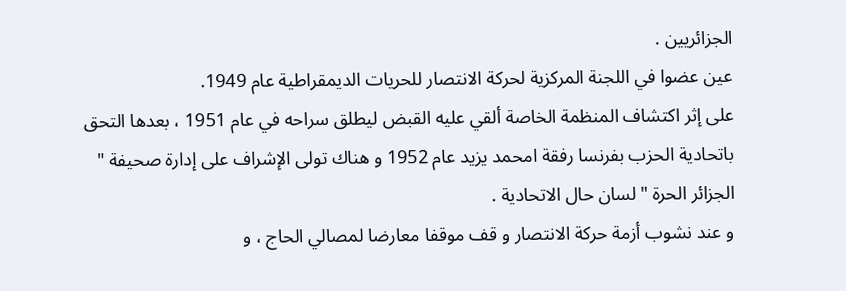الجزائريين .
عين عضوا في اللجنة المركزية لحركة الانتصار للحريات الديمقراطية عام 1949.
على إثر اكتشاف المنظمة الخاصة ألقي عليه القبض ليطلق سراحه في عام 1951 ، بعدها التحق باتحادية الحزب بفرنسا رفقة امحمد يزيد عام 1952 و هناك تولى الإشراف على إدارة صحيفة " الجزائر الحرة " لسان حال الاتحادية .
و عند نشوب أزمة حركة الانتصار و قف موقفا معارضا لمصالي الحاج ، و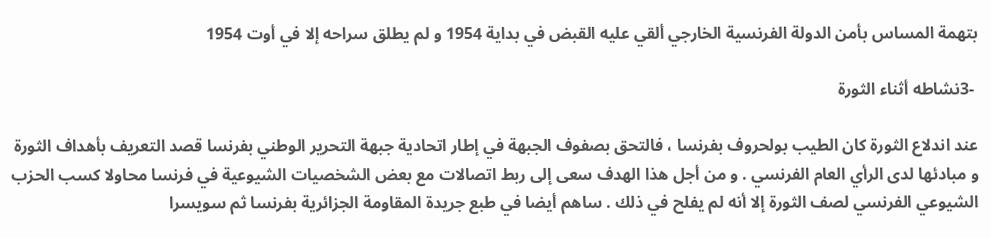بتهمة المساس بأمن الدولة الفرنسية الخارجي ألقي عليه القبض في بداية 1954 و لم يطلق سراحه إلا في أوت 1954

 -3نشاطه أثناء الثورة

عند اندلاع الثورة كان الطيب بولحروف بفرنسا ، فالتحق بصفوف الجبهة في إطار اتحادية جبهة التحرير الوطني بفرنسا قصد التعريف بأهداف الثورة و مبادئها لدى الرأي العام الفرنسي . و من أجل هذا الهدف سعى إلى ربط اتصالات مع بعض الشخصيات الشيوعية في فرنسا محاولا كسب الحزب الشيوعي الفرنسي لصف الثورة إلا أنه لم يفلح في ذلك . ساهم أيضا في طبع جريدة المقاومة الجزائرية بفرنسا ثم سويسرا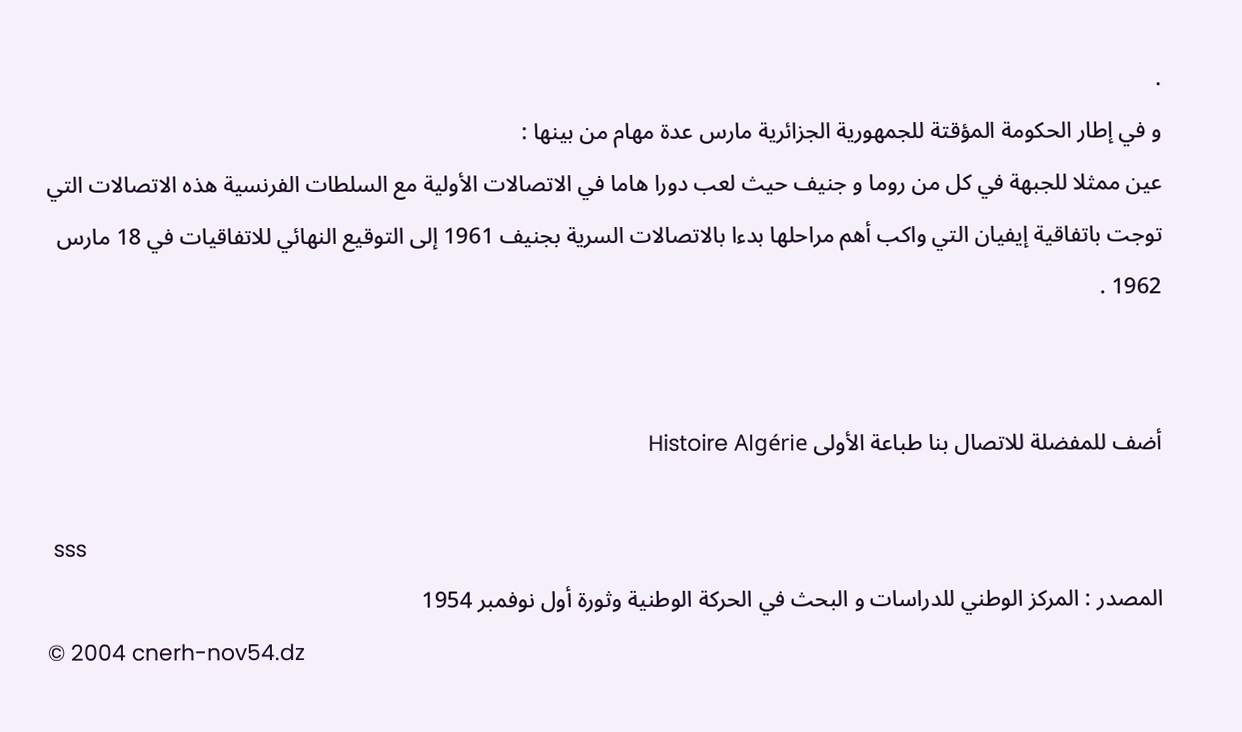.
و في إطار الحكومة المؤقتة للجمهورية الجزائرية مارس عدة مهام من بينها :
عين ممثلا للجبهة في كل من روما و جنيف حيث لعب دورا هاما في الاتصالات الأولية مع السلطات الفرنسية هذه الاتصالات التي توجت باتفاقية إيفيان التي واكب أهم مراحلها بدءا بالاتصالات السرية بجنيف 1961 إلى التوقيع النهائي للاتفاقيات في 18 مارس 1962 .


أضف للمفضلة للاتصال بنا طباعة الأولى Histoire Algérie

 sss
المصدر : المركز الوطني للدراسات و البحث في الحركة الوطنية وثورة أول نوفمبر 1954
© 2004 cnerh-nov54.dz